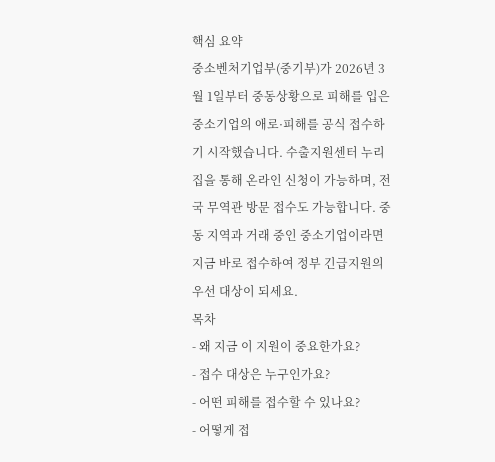핵심 요약
중소벤처기업부(중기부)가 2026년 3월 1일부터 중동상황으로 피해를 입은 중소기업의 애로·피해를 공식 접수하기 시작했습니다. 수출지원센터 누리집을 통해 온라인 신청이 가능하며, 전국 무역관 방문 접수도 가능합니다. 중동 지역과 거래 중인 중소기업이라면 지금 바로 접수하여 정부 긴급지원의 우선 대상이 되세요.
목차
- 왜 지금 이 지원이 중요한가요?
- 접수 대상은 누구인가요?
- 어떤 피해를 접수할 수 있나요?
- 어떻게 접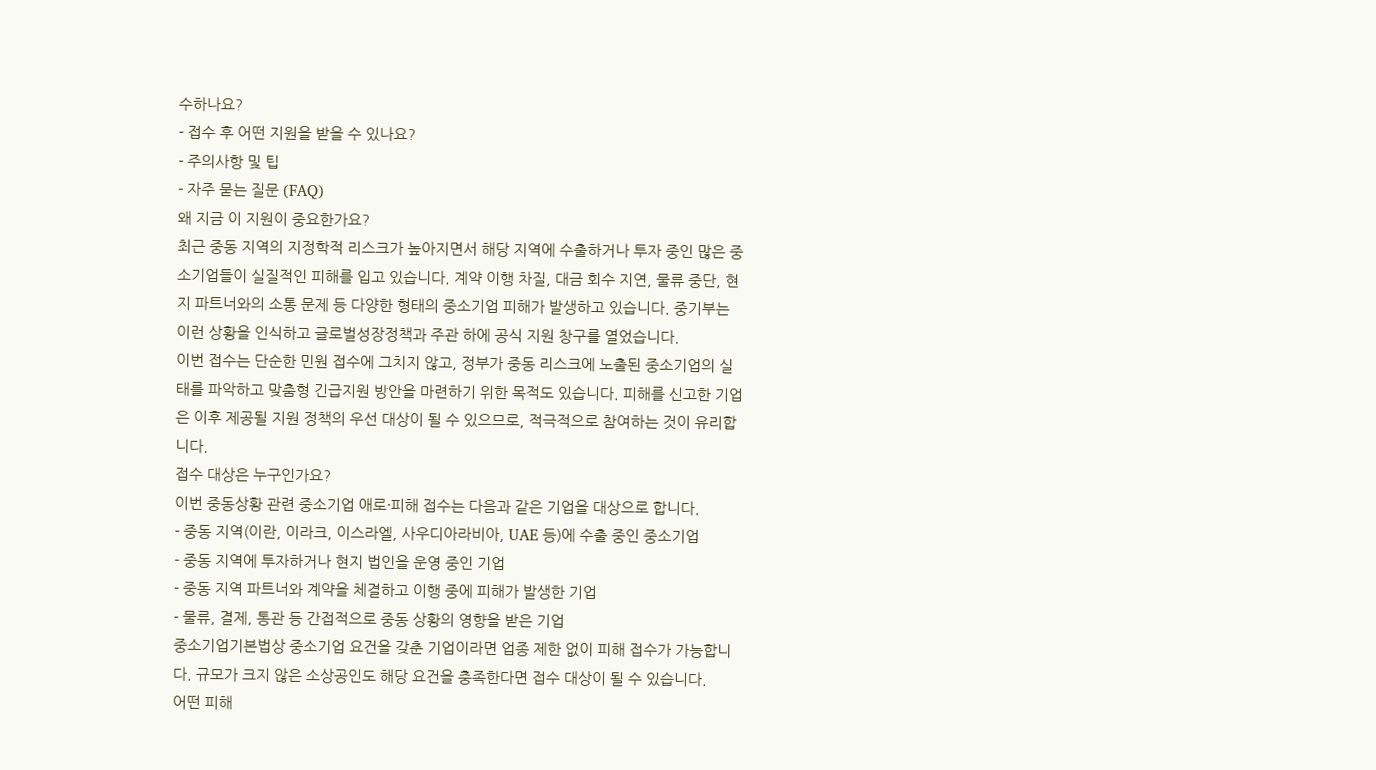수하나요?
- 접수 후 어떤 지원을 받을 수 있나요?
- 주의사항 및 팁
- 자주 묻는 질문 (FAQ)
왜 지금 이 지원이 중요한가요?
최근 중동 지역의 지정학적 리스크가 높아지면서 해당 지역에 수출하거나 투자 중인 많은 중소기업들이 실질적인 피해를 입고 있습니다. 계약 이행 차질, 대금 회수 지연, 물류 중단, 현지 파트너와의 소통 문제 등 다양한 형태의 중소기업 피해가 발생하고 있습니다. 중기부는 이런 상황을 인식하고 글로벌성장정책과 주관 하에 공식 지원 창구를 열었습니다.
이번 접수는 단순한 민원 접수에 그치지 않고, 정부가 중동 리스크에 노출된 중소기업의 실태를 파악하고 맞춤형 긴급지원 방안을 마련하기 위한 목적도 있습니다. 피해를 신고한 기업은 이후 제공될 지원 정책의 우선 대상이 될 수 있으므로, 적극적으로 참여하는 것이 유리합니다.
접수 대상은 누구인가요?
이번 중동상황 관련 중소기업 애로·피해 접수는 다음과 같은 기업을 대상으로 합니다.
- 중동 지역(이란, 이라크, 이스라엘, 사우디아라비아, UAE 등)에 수출 중인 중소기업
- 중동 지역에 투자하거나 현지 법인을 운영 중인 기업
- 중동 지역 파트너와 계약을 체결하고 이행 중에 피해가 발생한 기업
- 물류, 결제, 통관 등 간접적으로 중동 상황의 영향을 받은 기업
중소기업기본법상 중소기업 요건을 갖춘 기업이라면 업종 제한 없이 피해 접수가 가능합니다. 규모가 크지 않은 소상공인도 해당 요건을 충족한다면 접수 대상이 될 수 있습니다.
어떤 피해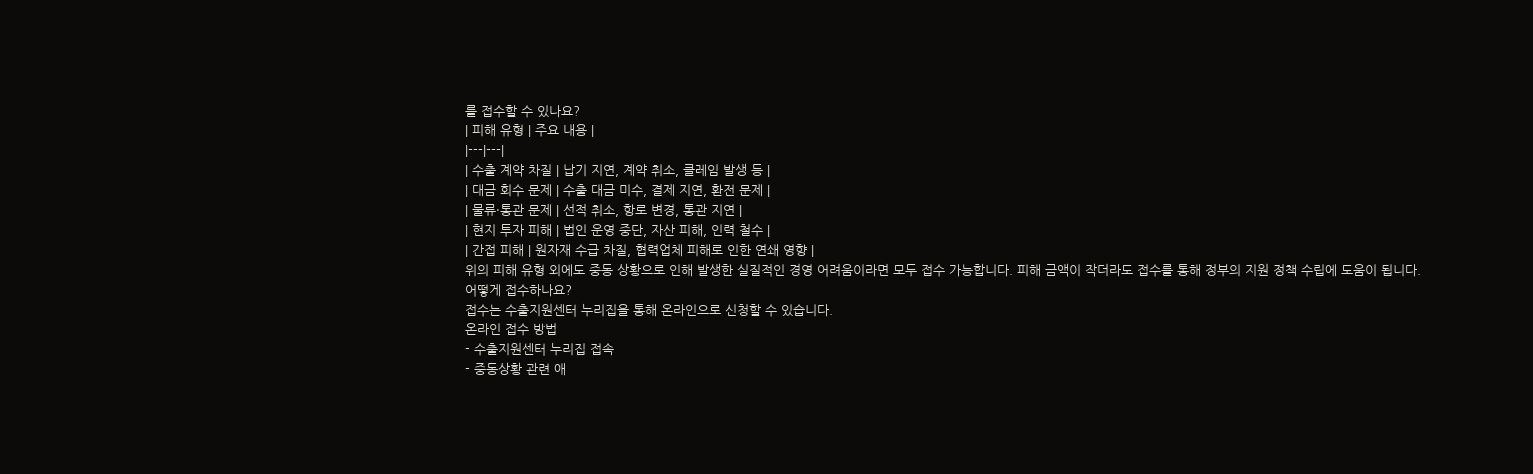를 접수할 수 있나요?
| 피해 유형 | 주요 내용 |
|---|---|
| 수출 계약 차질 | 납기 지연, 계약 취소, 클레임 발생 등 |
| 대금 회수 문제 | 수출 대금 미수, 결제 지연, 환전 문제 |
| 물류·통관 문제 | 선적 취소, 항로 변경, 통관 지연 |
| 현지 투자 피해 | 법인 운영 중단, 자산 피해, 인력 철수 |
| 간접 피해 | 원자재 수급 차질, 협력업체 피해로 인한 연쇄 영향 |
위의 피해 유형 외에도 중동 상황으로 인해 발생한 실질적인 경영 어려움이라면 모두 접수 가능합니다. 피해 금액이 작더라도 접수를 통해 정부의 지원 정책 수립에 도움이 됩니다.
어떻게 접수하나요?
접수는 수출지원센터 누리집을 통해 온라인으로 신청할 수 있습니다.
온라인 접수 방법
- 수출지원센터 누리집 접속
- 중동상황 관련 애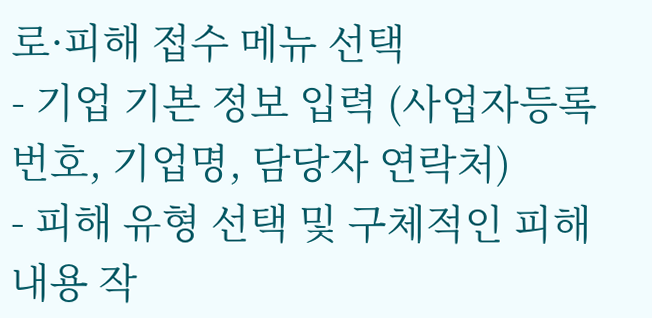로·피해 접수 메뉴 선택
- 기업 기본 정보 입력 (사업자등록번호, 기업명, 담당자 연락처)
- 피해 유형 선택 및 구체적인 피해 내용 작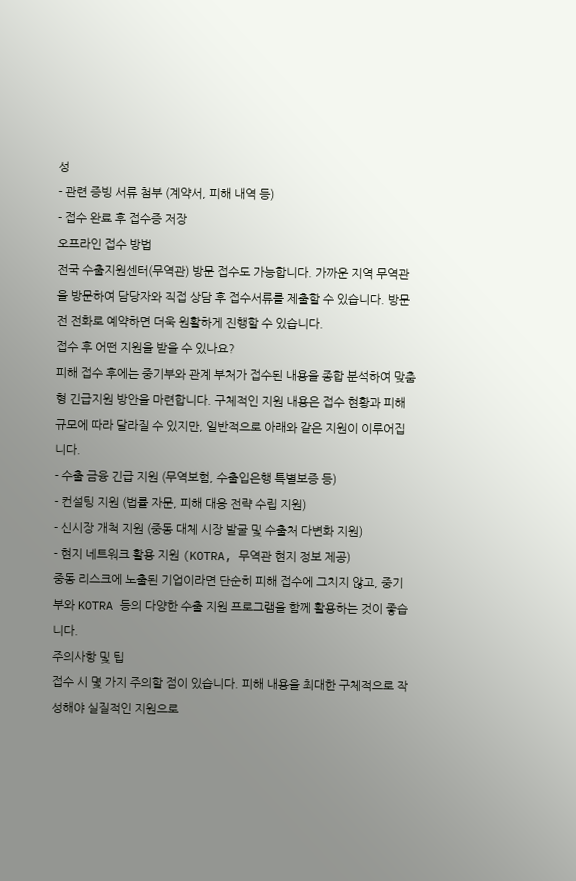성
- 관련 증빙 서류 첨부 (계약서, 피해 내역 등)
- 접수 완료 후 접수증 저장
오프라인 접수 방법
전국 수출지원센터(무역관) 방문 접수도 가능합니다. 가까운 지역 무역관을 방문하여 담당자와 직접 상담 후 접수서류를 제출할 수 있습니다. 방문 전 전화로 예약하면 더욱 원활하게 진행할 수 있습니다.
접수 후 어떤 지원을 받을 수 있나요?
피해 접수 후에는 중기부와 관계 부처가 접수된 내용을 종합 분석하여 맞춤형 긴급지원 방안을 마련합니다. 구체적인 지원 내용은 접수 현황과 피해 규모에 따라 달라질 수 있지만, 일반적으로 아래와 같은 지원이 이루어집니다.
- 수출 금융 긴급 지원 (무역보험, 수출입은행 특별보증 등)
- 컨설팅 지원 (법률 자문, 피해 대응 전략 수립 지원)
- 신시장 개척 지원 (중동 대체 시장 발굴 및 수출처 다변화 지원)
- 현지 네트워크 활용 지원 (KOTRA, 무역관 현지 정보 제공)
중동 리스크에 노출된 기업이라면 단순히 피해 접수에 그치지 않고, 중기부와 KOTRA 등의 다양한 수출 지원 프로그램을 함께 활용하는 것이 좋습니다.
주의사항 및 팁
접수 시 몇 가지 주의할 점이 있습니다. 피해 내용을 최대한 구체적으로 작성해야 실질적인 지원으로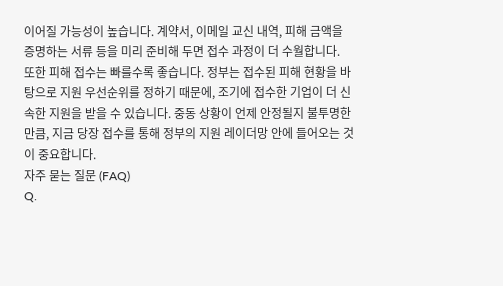이어질 가능성이 높습니다. 계약서, 이메일 교신 내역, 피해 금액을 증명하는 서류 등을 미리 준비해 두면 접수 과정이 더 수월합니다.
또한 피해 접수는 빠를수록 좋습니다. 정부는 접수된 피해 현황을 바탕으로 지원 우선순위를 정하기 때문에, 조기에 접수한 기업이 더 신속한 지원을 받을 수 있습니다. 중동 상황이 언제 안정될지 불투명한 만큼, 지금 당장 접수를 통해 정부의 지원 레이더망 안에 들어오는 것이 중요합니다.
자주 묻는 질문 (FAQ)
Q.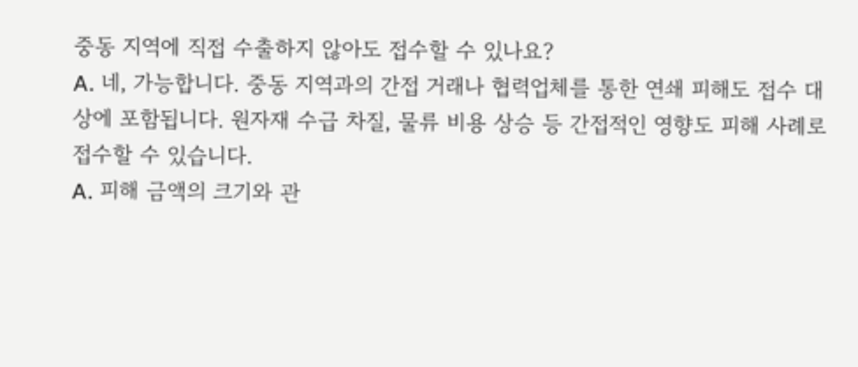중동 지역에 직접 수출하지 않아도 접수할 수 있나요?
A. 네, 가능합니다. 중동 지역과의 간접 거래나 협력업체를 통한 연쇄 피해도 접수 대상에 포함됩니다. 원자재 수급 차질, 물류 비용 상승 등 간접적인 영향도 피해 사례로 접수할 수 있습니다.
A. 피해 금액의 크기와 관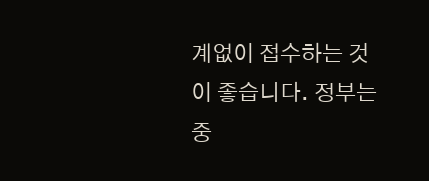계없이 접수하는 것이 좋습니다. 정부는 중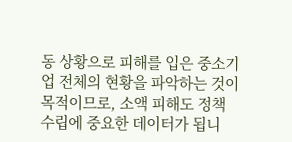동 상황으로 피해를 입은 중소기업 전체의 현황을 파악하는 것이 목적이므로, 소액 피해도 정책 수립에 중요한 데이터가 됩니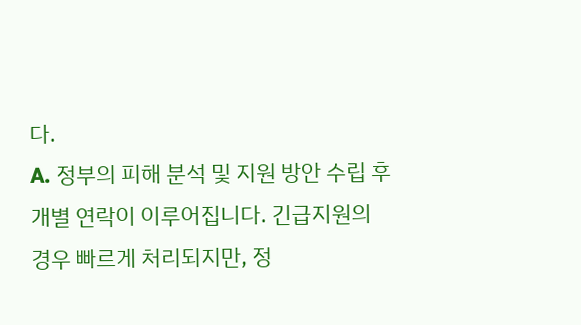다.
A. 정부의 피해 분석 및 지원 방안 수립 후 개별 연락이 이루어집니다. 긴급지원의 경우 빠르게 처리되지만, 정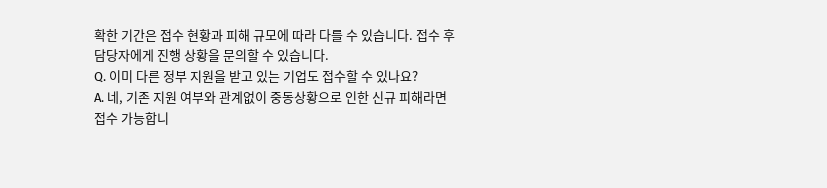확한 기간은 접수 현황과 피해 규모에 따라 다를 수 있습니다. 접수 후 담당자에게 진행 상황을 문의할 수 있습니다.
Q. 이미 다른 정부 지원을 받고 있는 기업도 접수할 수 있나요?
A. 네, 기존 지원 여부와 관계없이 중동상황으로 인한 신규 피해라면 접수 가능합니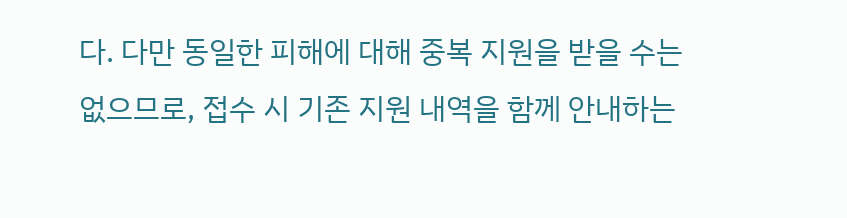다. 다만 동일한 피해에 대해 중복 지원을 받을 수는 없으므로, 접수 시 기존 지원 내역을 함께 안내하는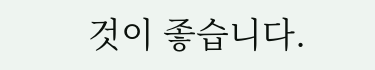것이 좋습니다.